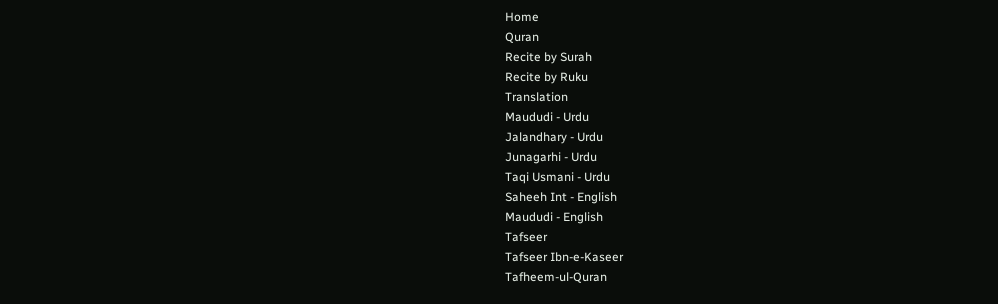Home
Quran
Recite by Surah
Recite by Ruku
Translation
Maududi - Urdu
Jalandhary - Urdu
Junagarhi - Urdu
Taqi Usmani - Urdu
Saheeh Int - English
Maududi - English
Tafseer
Tafseer Ibn-e-Kaseer
Tafheem-ul-Quran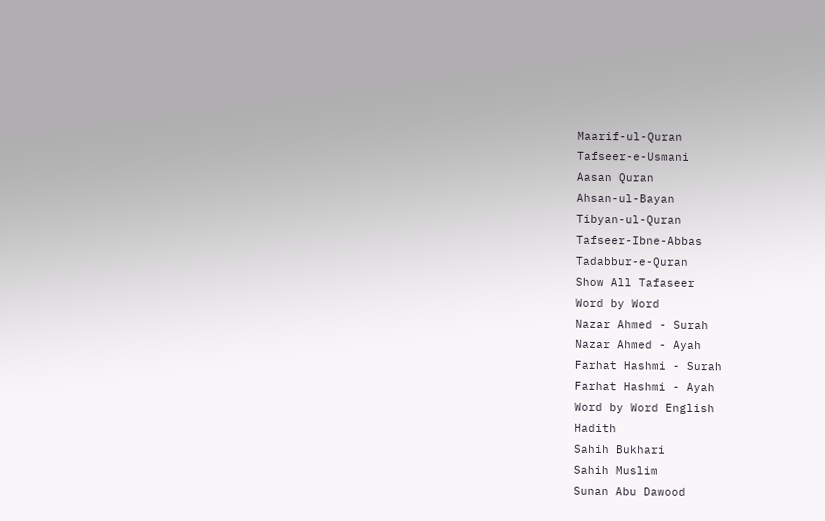Maarif-ul-Quran
Tafseer-e-Usmani
Aasan Quran
Ahsan-ul-Bayan
Tibyan-ul-Quran
Tafseer-Ibne-Abbas
Tadabbur-e-Quran
Show All Tafaseer
Word by Word
Nazar Ahmed - Surah
Nazar Ahmed - Ayah
Farhat Hashmi - Surah
Farhat Hashmi - Ayah
Word by Word English
Hadith
Sahih Bukhari
Sahih Muslim
Sunan Abu Dawood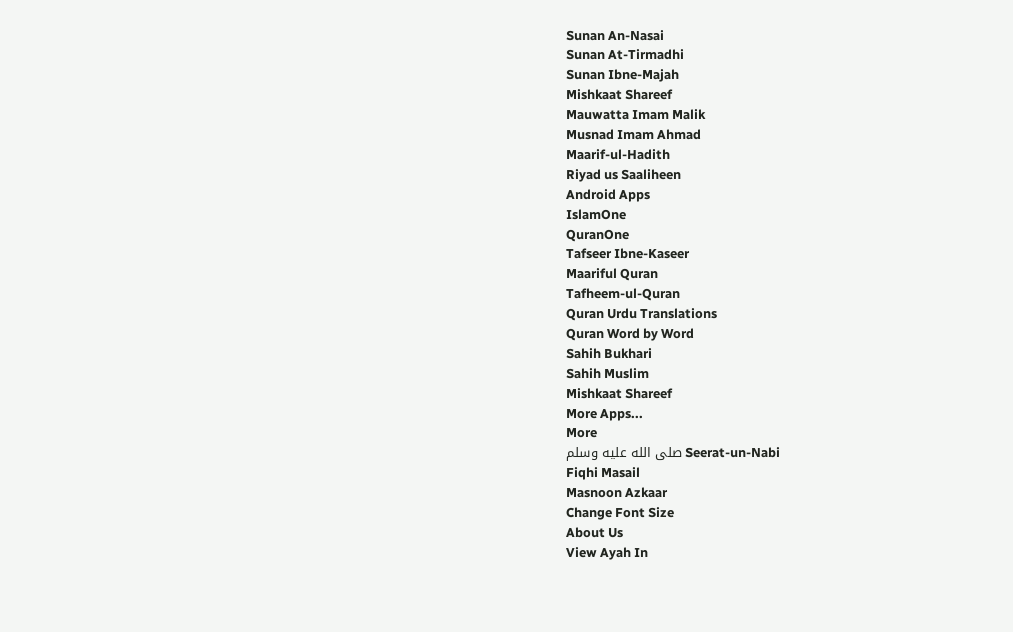Sunan An-Nasai
Sunan At-Tirmadhi
Sunan Ibne-Majah
Mishkaat Shareef
Mauwatta Imam Malik
Musnad Imam Ahmad
Maarif-ul-Hadith
Riyad us Saaliheen
Android Apps
IslamOne
QuranOne
Tafseer Ibne-Kaseer
Maariful Quran
Tafheem-ul-Quran
Quran Urdu Translations
Quran Word by Word
Sahih Bukhari
Sahih Muslim
Mishkaat Shareef
More Apps...
More
Seerat-un-Nabi صلى الله عليه وسلم
Fiqhi Masail
Masnoon Azkaar
Change Font Size
About Us
View Ayah In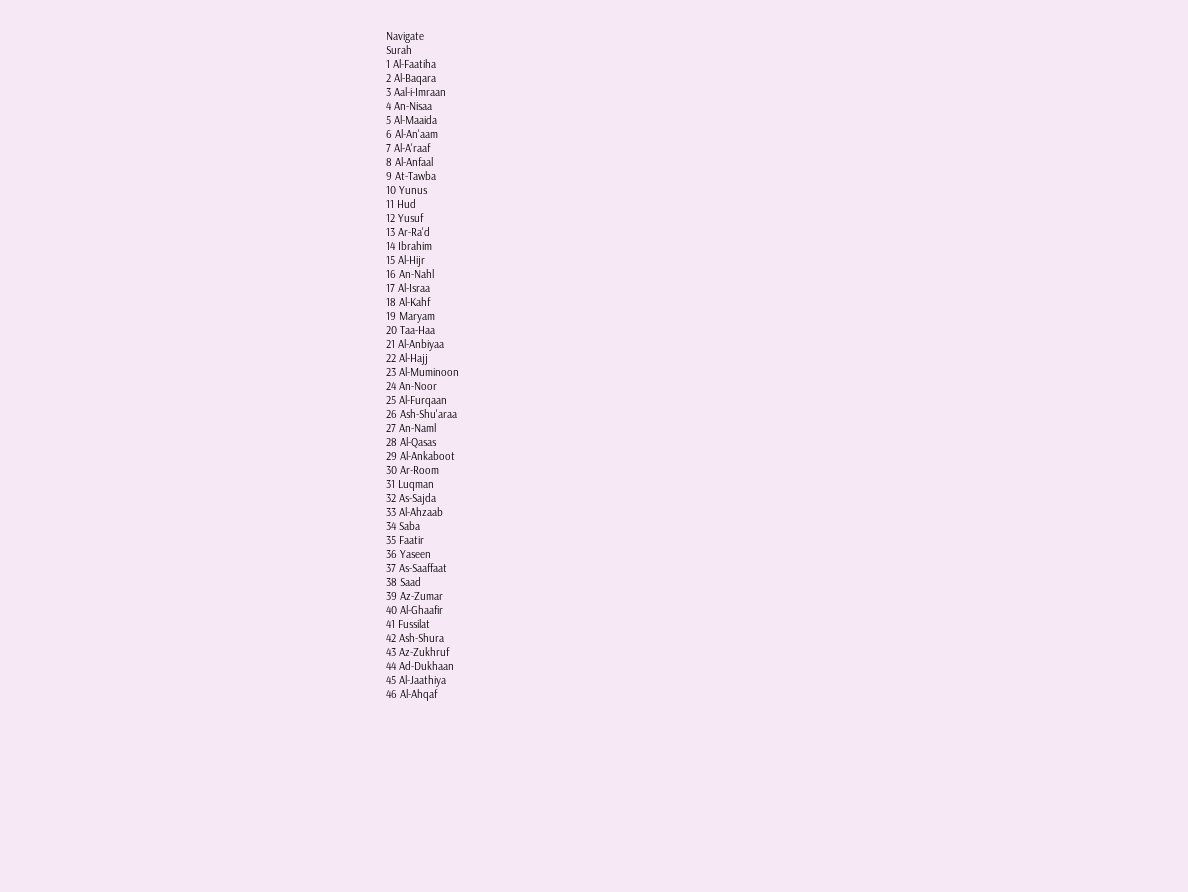Navigate
Surah
1 Al-Faatiha
2 Al-Baqara
3 Aal-i-Imraan
4 An-Nisaa
5 Al-Maaida
6 Al-An'aam
7 Al-A'raaf
8 Al-Anfaal
9 At-Tawba
10 Yunus
11 Hud
12 Yusuf
13 Ar-Ra'd
14 Ibrahim
15 Al-Hijr
16 An-Nahl
17 Al-Israa
18 Al-Kahf
19 Maryam
20 Taa-Haa
21 Al-Anbiyaa
22 Al-Hajj
23 Al-Muminoon
24 An-Noor
25 Al-Furqaan
26 Ash-Shu'araa
27 An-Naml
28 Al-Qasas
29 Al-Ankaboot
30 Ar-Room
31 Luqman
32 As-Sajda
33 Al-Ahzaab
34 Saba
35 Faatir
36 Yaseen
37 As-Saaffaat
38 Saad
39 Az-Zumar
40 Al-Ghaafir
41 Fussilat
42 Ash-Shura
43 Az-Zukhruf
44 Ad-Dukhaan
45 Al-Jaathiya
46 Al-Ahqaf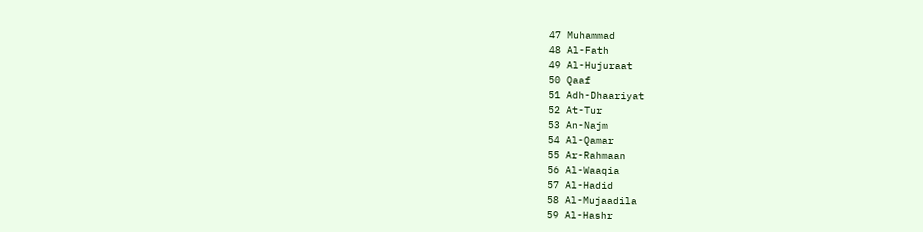47 Muhammad
48 Al-Fath
49 Al-Hujuraat
50 Qaaf
51 Adh-Dhaariyat
52 At-Tur
53 An-Najm
54 Al-Qamar
55 Ar-Rahmaan
56 Al-Waaqia
57 Al-Hadid
58 Al-Mujaadila
59 Al-Hashr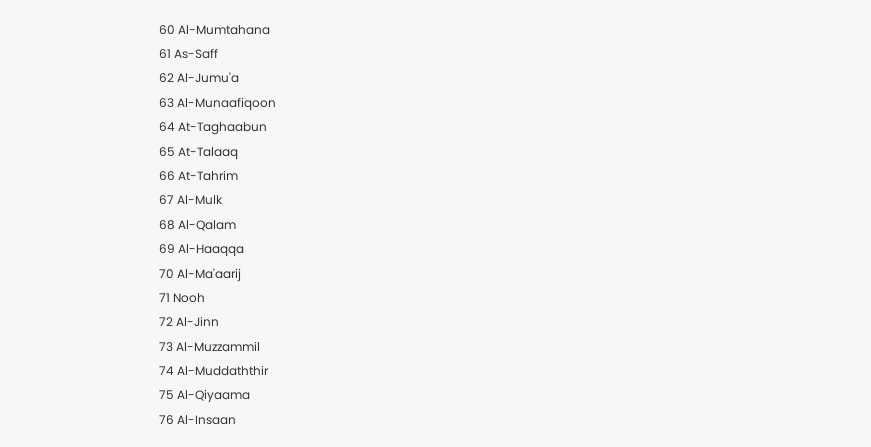60 Al-Mumtahana
61 As-Saff
62 Al-Jumu'a
63 Al-Munaafiqoon
64 At-Taghaabun
65 At-Talaaq
66 At-Tahrim
67 Al-Mulk
68 Al-Qalam
69 Al-Haaqqa
70 Al-Ma'aarij
71 Nooh
72 Al-Jinn
73 Al-Muzzammil
74 Al-Muddaththir
75 Al-Qiyaama
76 Al-Insaan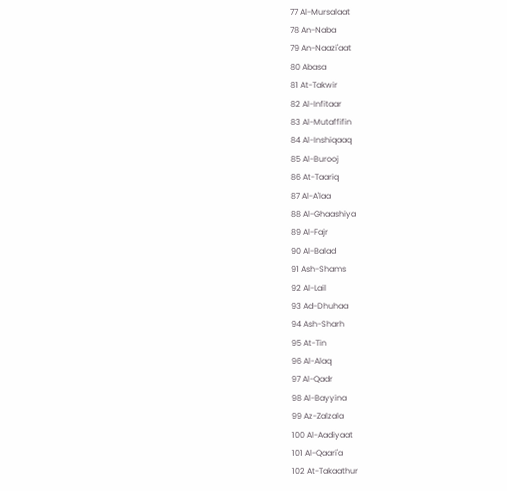77 Al-Mursalaat
78 An-Naba
79 An-Naazi'aat
80 Abasa
81 At-Takwir
82 Al-Infitaar
83 Al-Mutaffifin
84 Al-Inshiqaaq
85 Al-Burooj
86 At-Taariq
87 Al-A'laa
88 Al-Ghaashiya
89 Al-Fajr
90 Al-Balad
91 Ash-Shams
92 Al-Lail
93 Ad-Dhuhaa
94 Ash-Sharh
95 At-Tin
96 Al-Alaq
97 Al-Qadr
98 Al-Bayyina
99 Az-Zalzala
100 Al-Aadiyaat
101 Al-Qaari'a
102 At-Takaathur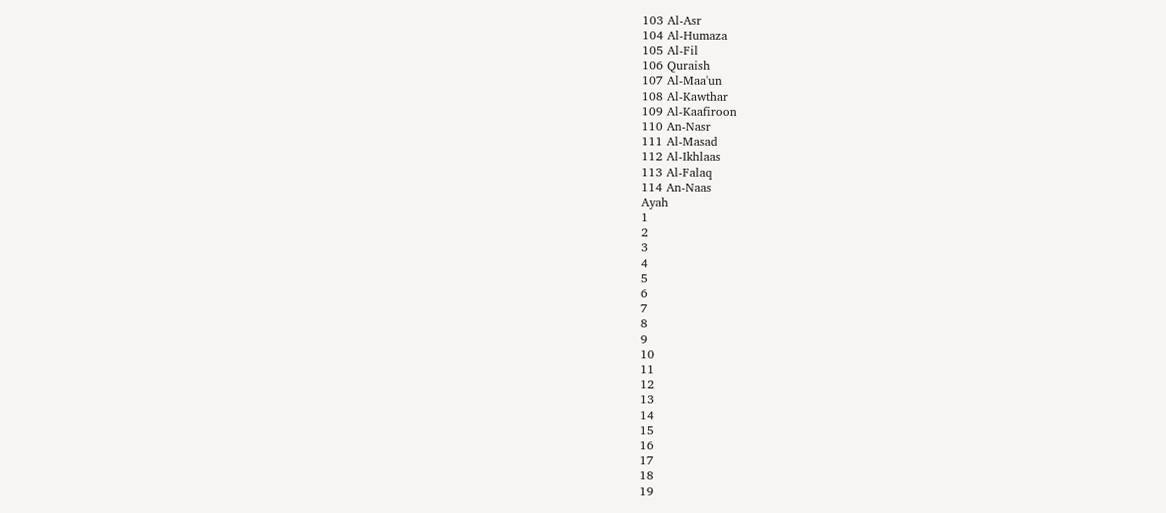103 Al-Asr
104 Al-Humaza
105 Al-Fil
106 Quraish
107 Al-Maa'un
108 Al-Kawthar
109 Al-Kaafiroon
110 An-Nasr
111 Al-Masad
112 Al-Ikhlaas
113 Al-Falaq
114 An-Naas
Ayah
1
2
3
4
5
6
7
8
9
10
11
12
13
14
15
16
17
18
19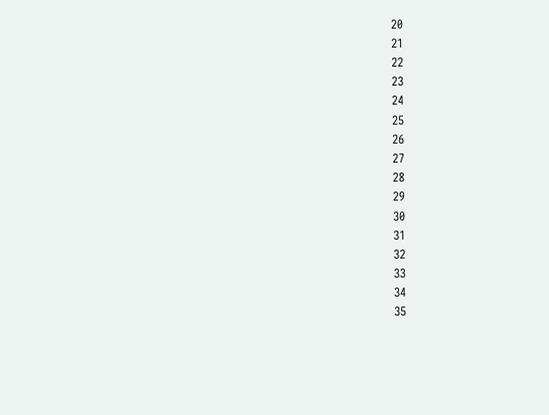20
21
22
23
24
25
26
27
28
29
30
31
32
33
34
35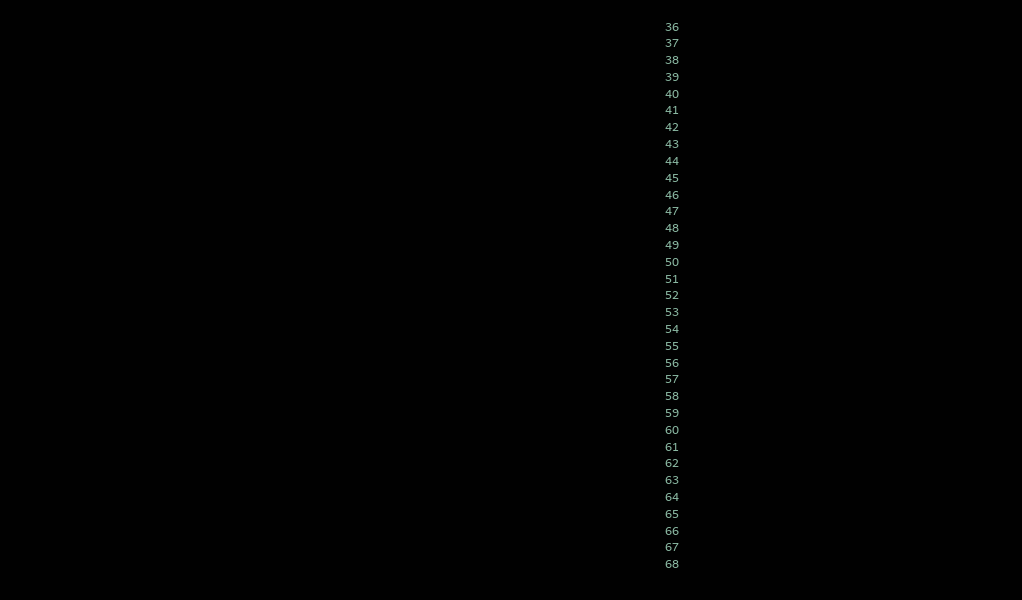36
37
38
39
40
41
42
43
44
45
46
47
48
49
50
51
52
53
54
55
56
57
58
59
60
61
62
63
64
65
66
67
68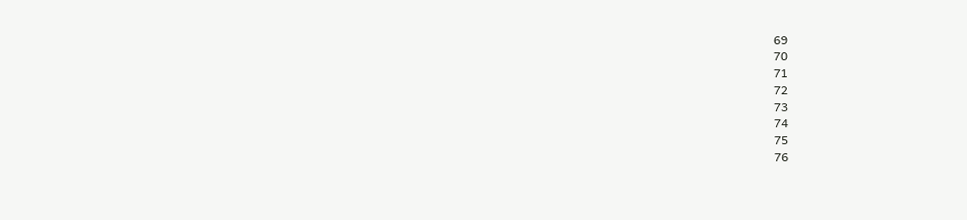69
70
71
72
73
74
75
76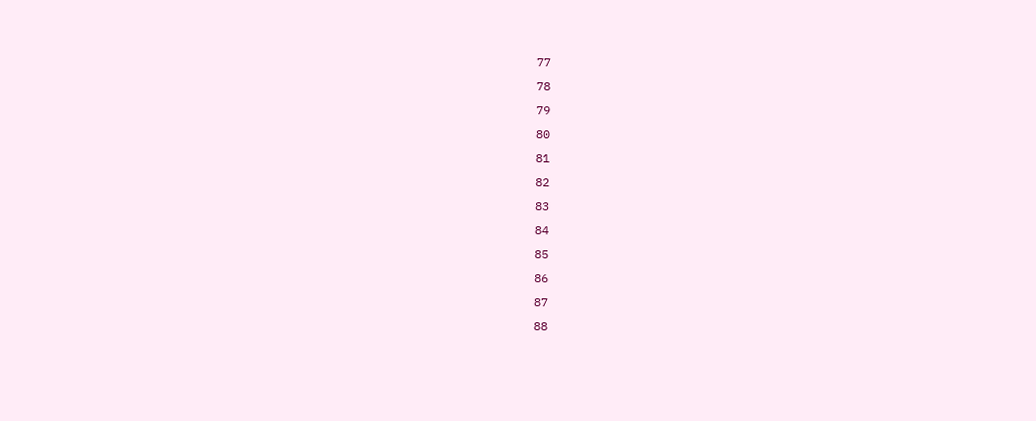77
78
79
80
81
82
83
84
85
86
87
88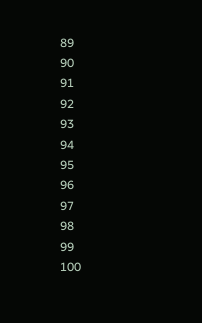89
90
91
92
93
94
95
96
97
98
99
100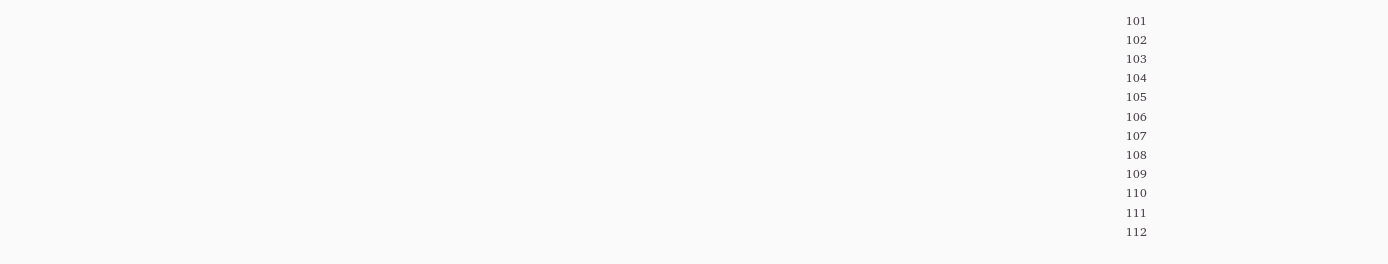101
102
103
104
105
106
107
108
109
110
111
112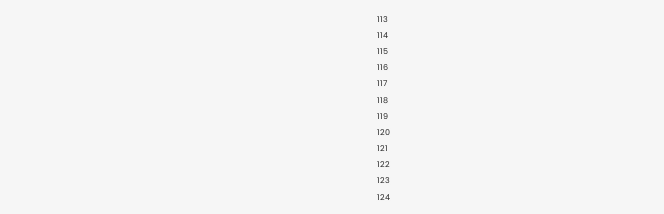113
114
115
116
117
118
119
120
121
122
123
124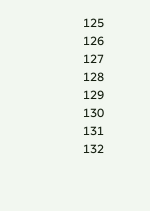125
126
127
128
129
130
131
132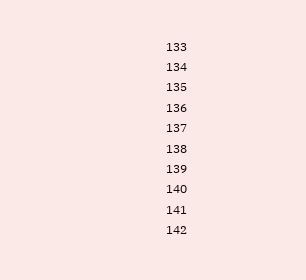133
134
135
136
137
138
139
140
141
142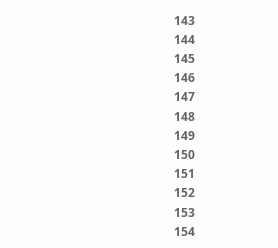143
144
145
146
147
148
149
150
151
152
153
154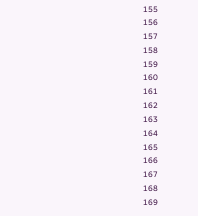155
156
157
158
159
160
161
162
163
164
165
166
167
168
169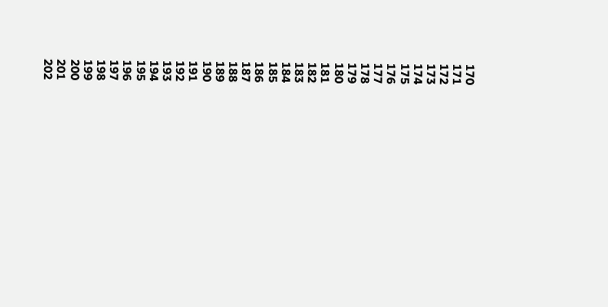170
171
172
173
174
175
176
177
178
179
180
181
182
183
184
185
186
187
188
189
190
191
192
193
194
195
196
197
198
199
200
201
202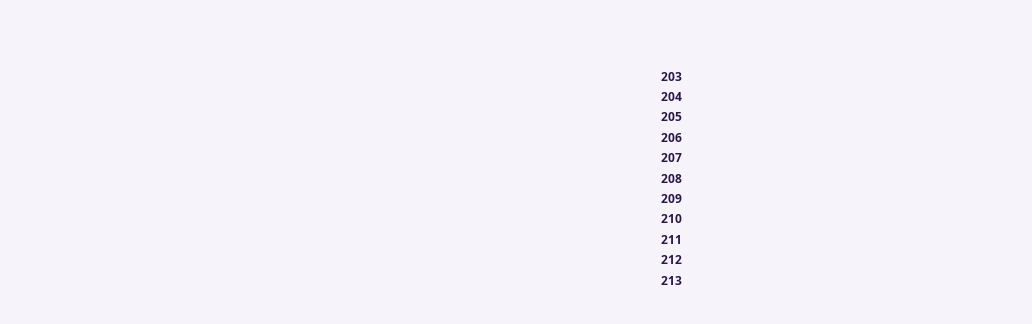203
204
205
206
207
208
209
210
211
212
213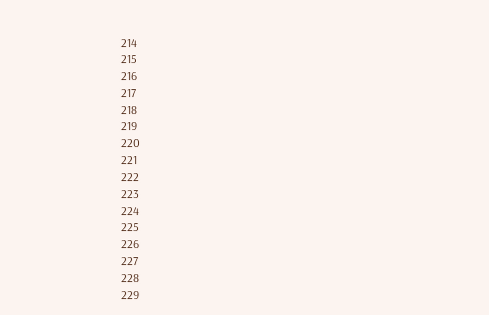214
215
216
217
218
219
220
221
222
223
224
225
226
227
228
229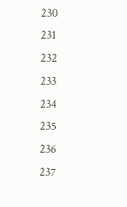230
231
232
233
234
235
236
237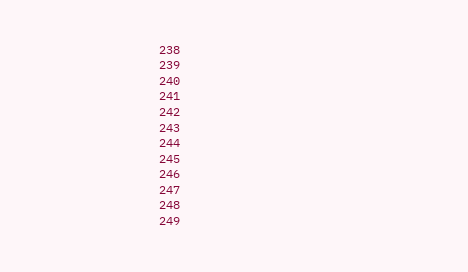238
239
240
241
242
243
244
245
246
247
248
249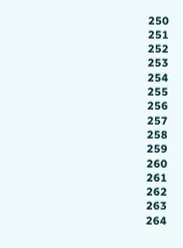250
251
252
253
254
255
256
257
258
259
260
261
262
263
264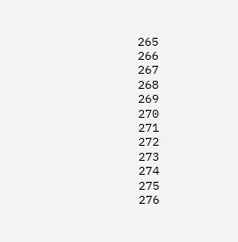265
266
267
268
269
270
271
272
273
274
275
276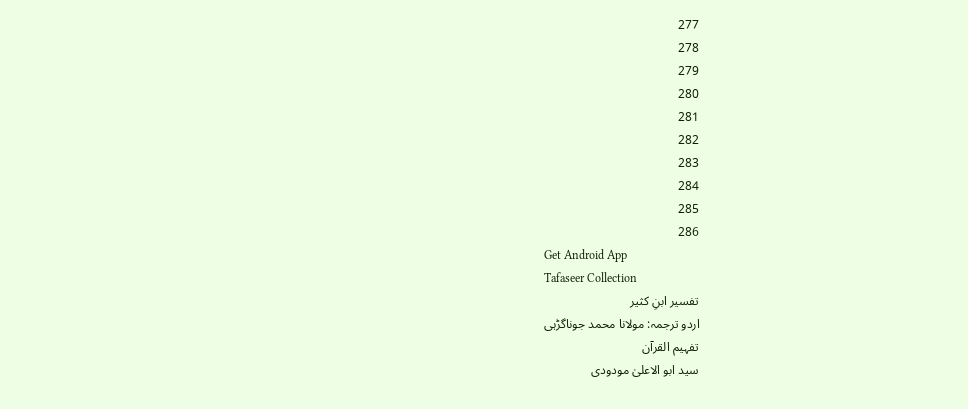277
278
279
280
281
282
283
284
285
286
Get Android App
Tafaseer Collection
تفسیر ابنِ کثیر
اردو ترجمہ: مولانا محمد جوناگڑہی
تفہیم القرآن
سید ابو الاعلیٰ مودودی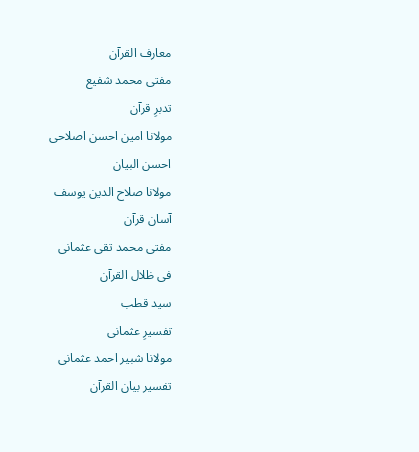معارف القرآن
مفتی محمد شفیع
تدبرِ قرآن
مولانا امین احسن اصلاحی
احسن البیان
مولانا صلاح الدین یوسف
آسان قرآن
مفتی محمد تقی عثمانی
فی ظلال القرآن
سید قطب
تفسیرِ عثمانی
مولانا شبیر احمد عثمانی
تفسیر بیان القرآن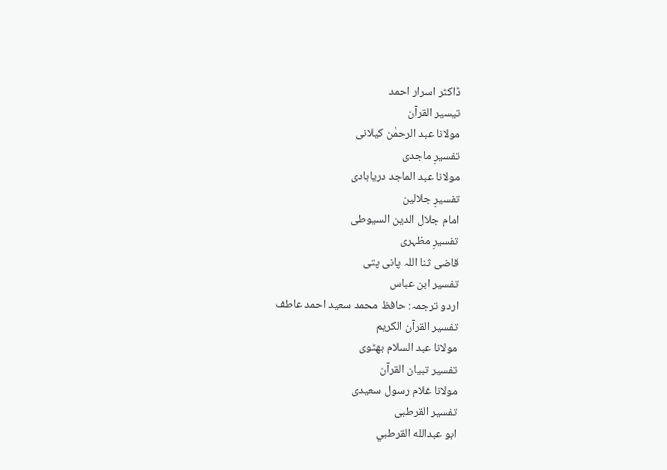ڈاکٹر اسرار احمد
تیسیر القرآن
مولانا عبد الرحمٰن کیلانی
تفسیرِ ماجدی
مولانا عبد الماجد دریابادی
تفسیرِ جلالین
امام جلال الدین السیوطی
تفسیرِ مظہری
قاضی ثنا اللہ پانی پتی
تفسیر ابن عباس
اردو ترجمہ: حافظ محمد سعید احمد عاطف
تفسیر القرآن الکریم
مولانا عبد السلام بھٹوی
تفسیر تبیان القرآن
مولانا غلام رسول سعیدی
تفسیر القرطبی
ابو عبدالله القرطبي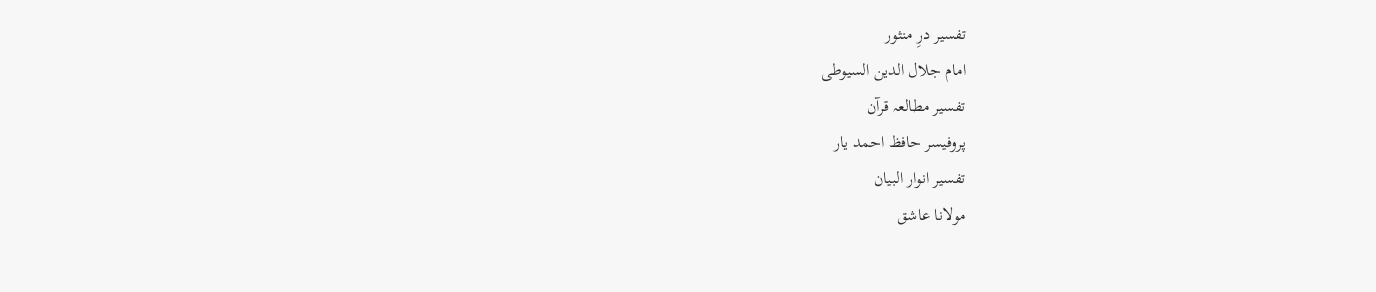تفسیر درِ منثور
امام جلال الدین السیوطی
تفسیر مطالعہ قرآن
پروفیسر حافظ احمد یار
تفسیر انوار البیان
مولانا عاشق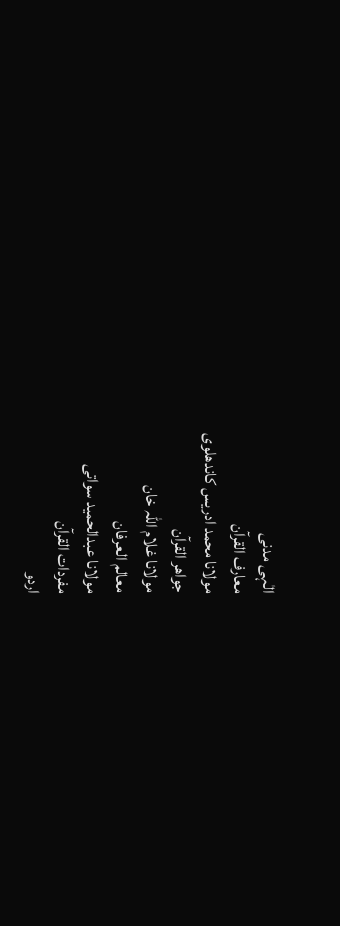الٰہی مدنی
معارف القرآن
مولانا محمد ادریس کاندھلوی
جواھر القرآن
مولانا غلام اللہ خان
معالم العرفان
مولانا عبدالحمید سواتی
مفردات القرآن
اردو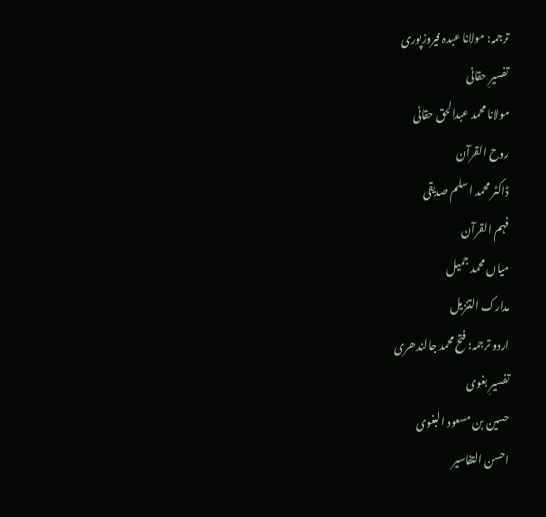ترجمہ: مولانا عبدہ فیروزپوری
تفسیرِ حقانی
مولانا محمد عبدالحق حقانی
روح القرآن
ڈاکٹر محمد اسلم صدیقی
فہم القرآن
میاں محمد جمیل
مدارک التنزیل
اردو ترجمہ: فتح محمد جالندھری
تفسیرِ بغوی
حسین بن مسعود البغوی
احسن التفاسیر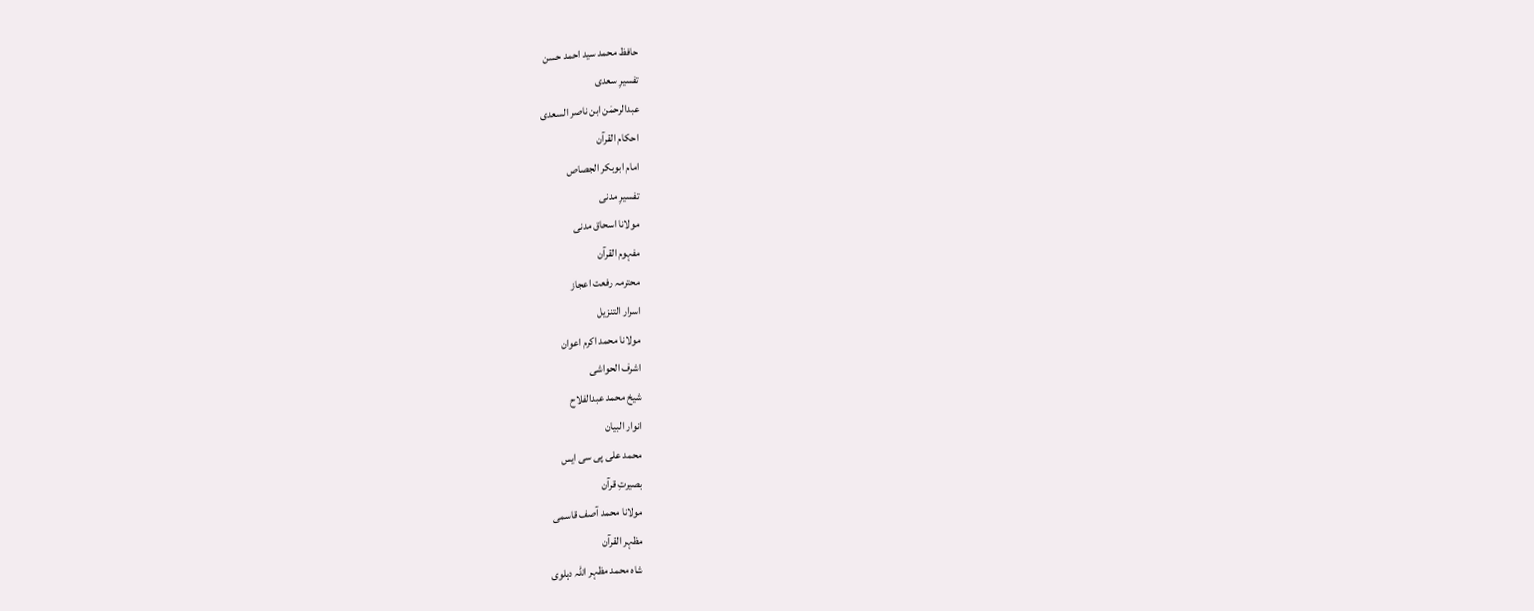حافظ محمد سید احمد حسن
تفسیرِ سعدی
عبدالرحمٰن ابن ناصر السعدی
احکام القرآن
امام ابوبکر الجصاص
تفسیرِ مدنی
مولانا اسحاق مدنی
مفہوم القرآن
محترمہ رفعت اعجاز
اسرار التنزیل
مولانا محمد اکرم اعوان
اشرف الحواشی
شیخ محمد عبدالفلاح
انوار البیان
محمد علی پی سی ایس
بصیرتِ قرآن
مولانا محمد آصف قاسمی
مظہر القرآن
شاہ محمد مظہر اللہ دہلوی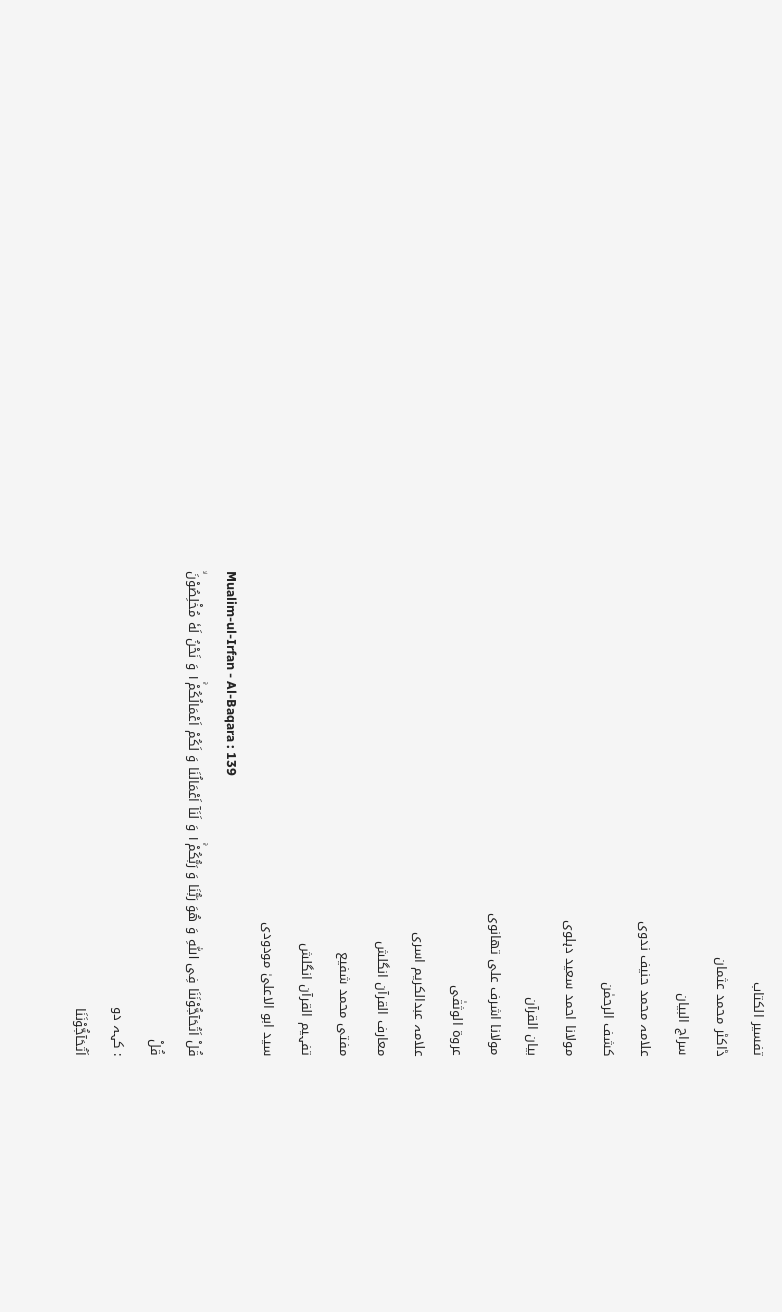تفسیر الکتاب
ڈاکٹر محمد عثمان
سراج البیان
علامہ محمد حنیف ندوی
کشف الرحمٰن
مولانا احمد سعید دہلوی
بیان القرآن
مولانا اشرف علی تھانوی
عروۃ الوثقٰی
علامہ عبدالکریم اسری
معارف القرآن انگلش
مفتی محمد شفیع
تفہیم القرآن انگلش
سید ابو الاعلیٰ مودودی
Mualim-ul-Irfan - Al-Baqara : 139
قُلْ اَتُحَآجُّوْنَنَا فِی اللّٰهِ وَ هُوَ رَبُّنَا وَ رَبُّكُمْ١ۚ وَ لَنَاۤ اَعْمَالُنَا وَ لَكُمْ اَعْمَالُكُمْ١ۚ وَ نَحْنُ لَهٗ مُخْلِصُوْنَۙ
قُلْ
: کہہ دو
اَتُحَآجُّوْنَنَا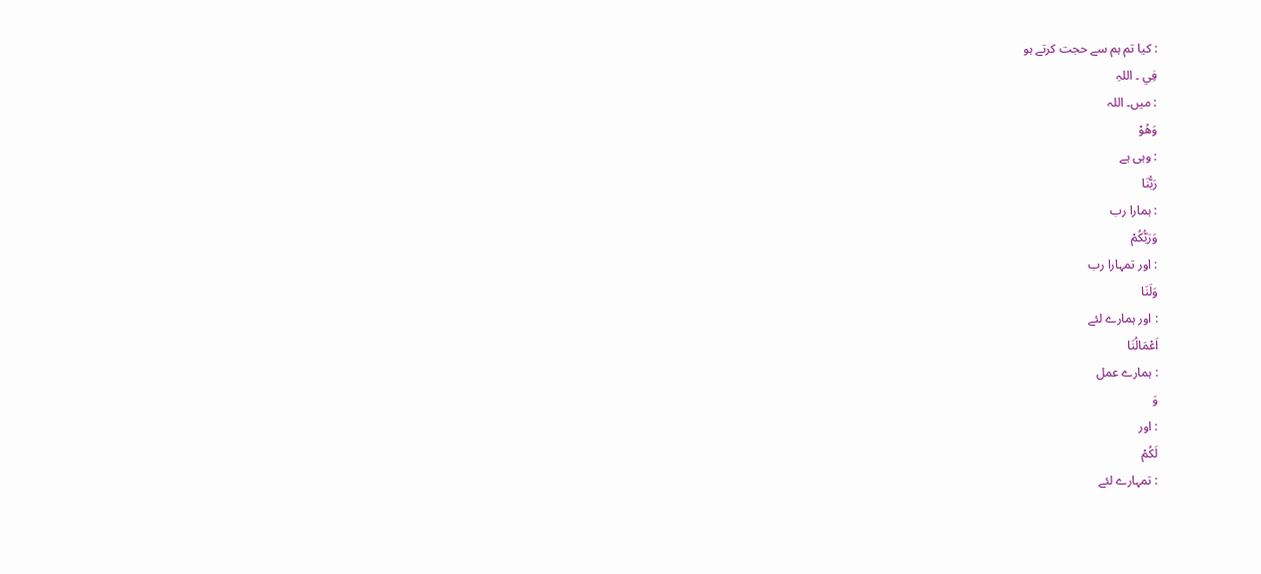: کیا تم ہم سے حجت کرتے ہو
فِي ۔ اللہِ
: میں۔ اللہ
وَهُوْ
: وہی ہے
رَبُّنَا
: ہمارا رب
وَرَبُّكُمْ
: اور تمہارا رب
وَلَنَا
: اور ہمارے لئے
اَعْمَالُنَا
: ہمارے عمل
وَ
: اور
لَكُمْ
: تمہارے لئے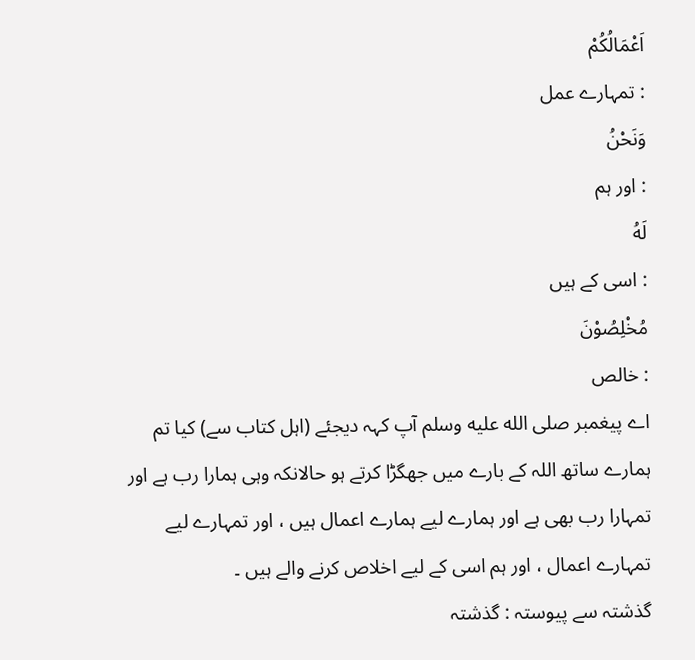اَعْمَالُكُمْ
: تمہارے عمل
وَنَحْنُ
: اور ہم
لَهُ
: اسی کے ہیں
مُخْلِصُوْنَ
: خالص
اے پیغمبر صلى الله عليه وسلم آپ کہہ دیجئے (اہل کتاب سے) کیا تم ہمارے ساتھ اللہ کے بارے میں جھگڑا کرتے ہو حالانکہ وہی ہمارا رب ہے اور تمہارا رب بھی ہے اور ہمارے لیے ہمارے اعمال ہیں ، اور تمہارے لیے تمہارے اعمال ، اور ہم اسی کے لیے اخلاص کرنے والے ہیں ۔
گذشتہ سے پیوستہ : گذشتہ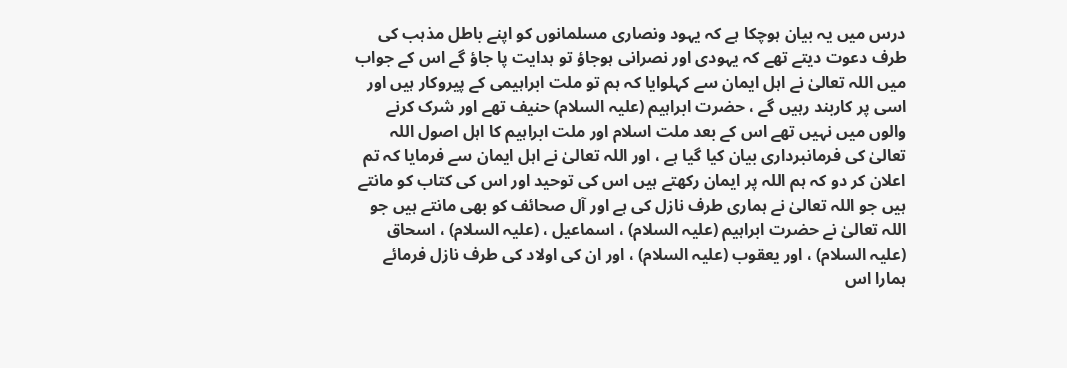درس میں یہ بیان ہوچکا ہے کہ یہود ونصاری مسلمانوں کو اپنے باطل مذہب کی طرف دعوت دیتے تھے کہ یہودی اور نصرانی ہوجاؤ تو ہدایت پا جاؤ گے اس کے جواب میں اللہ تعالیٰ نے اہل ایمان سے کہلوایا کہ ہم تو ملت ابراہیمی کے پیروکار ہیں اور اسی پر کاربند رہیں گے ، حضرت ابراہیم (علیہ السلام) حنیف تھے اور شرک کرنے والوں میں نہیں تھے اس کے بعد ملت اسلام اور ملت ابراہیم کا اہل اصول اللہ تعالیٰ کی فرمانبرداری بیان کیا گیا ہے ، اور اللہ تعالیٰ نے اہل ایمان سے فرمایا کہ تم اعلان کر دو کہ ہم اللہ پر ایمان رکھتے ہیں اس کی توحید اور اس کی کتاب کو مانتے ہیں جو اللہ تعالیٰ نے ہماری طرف نازل کی ہے اور آل صحائف کو بھی مانتے ہیں جو اللہ تعالیٰ نے حضرت ابراہیم (علیہ السلام) ، اسماعیل ، (علیہ السلام) ، اسحاق (علیہ السلام) ، اور یعقوب (علیہ السلام) ، اور ان کی اولاد کی طرف نازل فرمائے ہمارا اس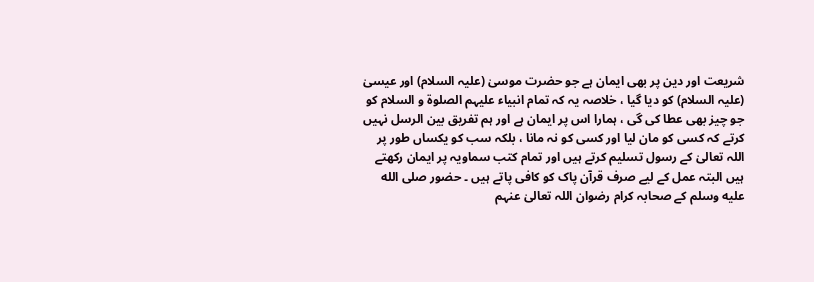شریعت اور دین پر بھی ایمان ہے جو حضرت موسیٰ (علیہ السلام) اور عیسیٰ (علیہ السلام) کو دیا گیا ، خلاصہ یہ کہ تمام انبیاء علیہم الصلوۃ و السلام کو جو چیز بھی عطا کی گی ، ہمارا اس پر ایمان ہے اور ہم تفریق بین الرسل نہیں کرتے کہ کسی کو مان لیا اور کسی کو نہ مانا ، بلکہ سب کو یکساں طور پر اللہ تعالیٰ کے رسول تسلیم کرتے ہیں اور تمام کتب سماویہ پر ایمان رکھتے ہیں البتہ عمل کے لیے صرف قرآن پاک کو کافی پاتے ہیں ۔ حضور صلى الله عليه وسلم کے صحابہ کرام رضوان اللہ تعالیٰ عنہم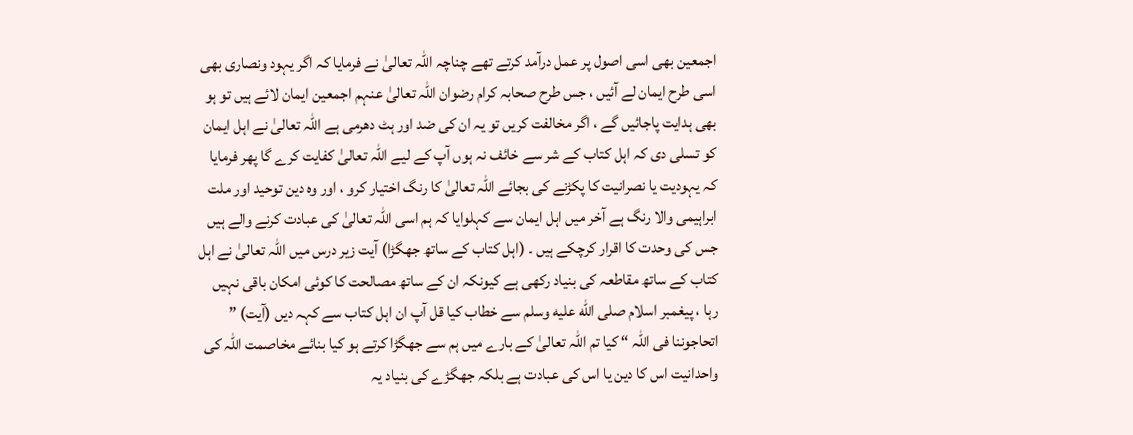اجمعین بھی اسی اصول پر عمل درآمد کرتے تھے چناچہ اللہ تعالیٰ نے فرمایا کہ اگر یہود ونصاری بھی اسی طرح ایمان لے آئیں ، جس طرح صحابہ کرام رضوان اللہ تعالیٰ عنہم اجمعین ایمان لائے ہیں تو ہو بھی ہدایت پاجائیں گے ، اگر مخالفت کریں تو یہ ان کی ضد اور ہٹ دھرمی ہے اللہ تعالیٰ نے اہل ایمان کو تسلی دی کہ اہل کتاب کے شر سے خائف نہ ہوں آپ کے لیے اللہ تعالیٰ کفایت کرے گا پھر فرمایا کہ یہودیت یا نصرانیت کا پکڑنے کی بجائے اللہ تعالیٰ کا رنگ اختیار کرو ، اور وہ دین توحید اور ملت ابراہیمی والا رنگ ہے آخر میں اہل ایمان سے کہلوایا کہ ہم اسی اللہ تعالیٰ کی عبادت کرنے والے ہیں جس کی وحدت کا اقرار کرچکے ہیں ۔ (اہل کتاب کے ساتھ جھگڑا) آیت زیر درس میں اللہ تعالیٰ نے اہل کتاب کے ساتھ مقاطعہ کی بنیاد رکھی ہے کیونکہ ان کے ساتھ مصالحت کا کوئی امکان باقی نہیں رہا ، پیغمبر اسلام صلى الله عليه وسلم سے خطاب کیا قل آپ ان اہل کتاب سے کہہ دیں (آیت) ” اتحاجوننا فی اللہ “ کیا تم اللہ تعالیٰ کے بارے میں ہم سے جھگڑا کرتے ہو کیا بنائے مخاصمت اللہ کی واحدانیت اس کا دین یا اس کی عبادت ہے بلکہ جھگڑے کی بنیاد یہ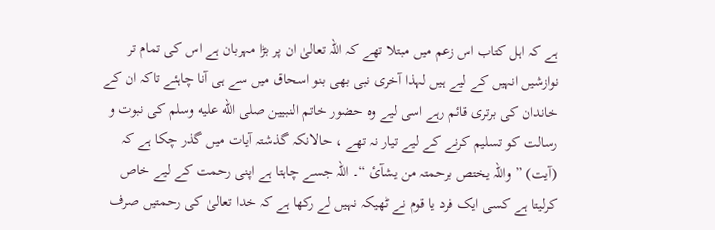ہے کہ اہل کتاب اس زعم میں مبتلا تھے کہ اللہ تعالیٰ ان پر بڑا مہربان ہے اس کی تمام تر نوازشیں انہیں کے لیے ہیں لہذا آخری نبی بھی بنو اسحاق میں سے ہی آنا چاہئے تاکہ ان کے خاندان کی برتری قائم رہے اسی لیے وہ حضور خاتم النبیین صلى الله عليه وسلم کی نبوت و رسالت کو تسلیم کرنے کے لیے تیار نہ تھے ، حالانکہ گذشتہ آیات میں گذر چکا ہے کہ (آیت) ” واللہ یختص برحمتہ من یشآئ “۔ اللہ جسے چاہتا ہے اپنی رحمت کے لیے خاص کرلیتا ہے کسی ایک فرد یا قوم نے ٹھیکہ نہیں لے رکھا ہے کہ خدا تعالیٰ کی رحمتیں صرف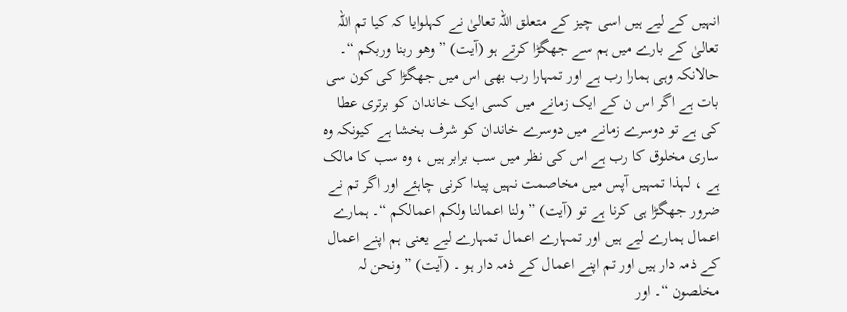انہیں کے لیے ہیں اسی چیز کے متعلق اللہ تعالیٰ نے کہلوایا کہ کیا تم اللہ تعالیٰ کے بارے میں ہم سے جھگڑا کرتے ہو (آیت) ” وھو ربنا وربکم “۔ حالانکہ وہی ہمارا رب ہے اور تمہارا رب بھی اس میں جھگڑا کی کون سی بات ہے اگر اس ن کے ایک زمانے میں کسی ایک خاندان کو برتری عطا کی ہے تو دوسرے زمانے میں دوسرے خاندان کو شرف بخشا ہے کیونکہ وہ ساری مخلوق کا رب ہے اس کی نظر میں سب برابر ہیں ، وہ سب کا مالک ہے ، لہذا تمہیں آپس میں مخاصمت نہیں پیدا کرنی چاہئے اور اگر تم نے ضرور جھگڑا ہی کرنا ہے تو (آیت) ” ولنا اعمالنا ولکم اعمالکم “۔ ہمارے اعمال ہمارے لیے ہیں اور تمہارے اعمال تمہارے لیے یعنی ہم اپنے اعمال کے ذمہ دار ہیں اور تم اپنے اعمال کے ذمہ دار ہو ۔ (آیت) ” ونحن لہ مخلصون “۔ اور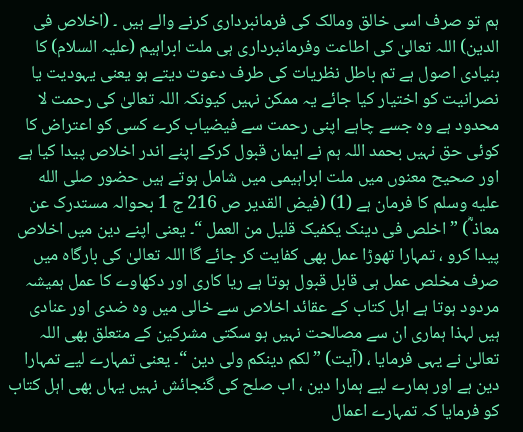ہم تو صرف اسی خالق ومالک کی فرمانبرداری کرنے والے ہیں ۔ (اخلاص فی الدین) اللہ تعالیٰ کی اطاعت وفرمانبرداری ہی ملت ابراہیم (علیہ السلام) کا بنیادی اصول ہے تم باطل نظریات کی طرف دعوت دیتے ہو یعنی یہودیت یا نصرانیت کو اختیار کیا جائے یہ ممکن نہیں کیونکہ اللہ تعالیٰ کی رحمت لا محدود ہے وہ جسے چاہے اپنی رحمت سے فیضیاب کرے کسی کو اعتراض کا کوئی حق نہیں بحمد اللہ ہم نے ایمان قبول کرکے اپنے اندر اخلاص پیدا کیا ہے اور صحیح معنوں میں ملت ابراہیمی میں شامل ہوتے ہیں حضور صلى الله عليه وسلم کا فرمان ہے (1) (فیض القدیر ص 216 ج 1 بحوالہ مستدرک عن معاذ ؓ) ” اخلص فی دینک یکفیک قلیل من العمل “۔ یعنی اپنے دین میں اخلاص پیدا کرو ، تمہارا تھوڑا عمل بھی کفایت کر جائے گا اللہ تعالیٰ کی بارگاہ میں صرف مخلص عمل ہی قابل قبول ہوتا ہے ریا کاری اور دکھاوے کا عمل ہمیشہ مردود ہوتا ہے اہل کتاب کے عقائد اخلاص سے خالی میں وہ ضدی اور عنادی ہیں لہذا ہماری ان سے مصالحت نہیں ہو سکتی مشرکین کے متعلق بھی اللہ تعالیٰ نے یہی فرمایا ، (آیت) ” لکم دینکم ولی دین “۔ یعنی تمہارے لیے تمہارا دین ہے اور ہمارے لیے ہمارا دین ، اب صلح کی گنجائش نہیں یہاں بھی اہل کتاب کو فرمایا کہ تمہارے اعمال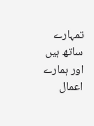تمہارے ساتھ ہیں اور ہمارے اعمال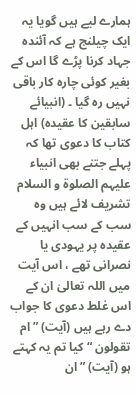ہمارے لیے ہیں گویا یہ ایک چیلنج ہے کہ آئندہ جہاد کرنا پڑے گا اس کے بغیر کوئی چارہ کار باقی نہیں رہ گیا ۔ (انبیائے سابقین کا عقیدہ) اہل کتاب کا دعوی تھا کہ پہلے جتنے بھی انبیاء علیہم الصلوۃ و السلام تشریف لائے ہیں وہ سب کے سب انہیں کے عقیدہ پر یہودی یا نصرانی تھے ، اس آیت میں اللہ تعالیٰ ان کے اس غلط دعوی کا جواب دے رہے ہیں (آیت) ” ام تقولون “ کیا تم یہ کہتے ہو (آیت) ” ان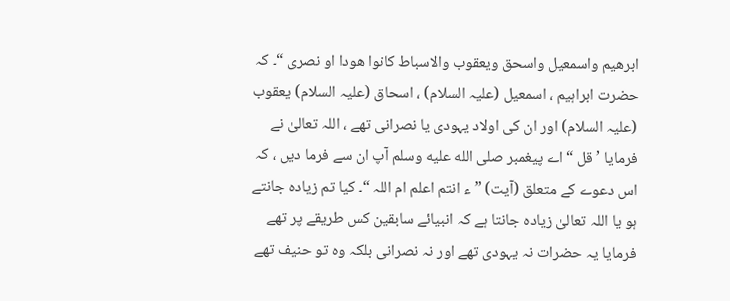ابرھیم واسمعیل واسحق ویعقوب والاسباط کانوا ھودا او نصری “۔ کہ حضرت ابراہیم ، اسمعیل (علیہ السلام) ، اسحاق (علیہ السلام) یعقوب (علیہ السلام) اور ان کی اولاد یہودی یا نصرانی تھے ، اللہ تعالیٰ نے فرمایا ’ قل “ اے پیغمبر صلى الله عليه وسلم آپ ان سے فرما دیں ، کہ اس دعوے کے متعلق (آیت) ” ء انتم اعلم ام اللہ “۔ کیا تم زیادہ جانتے ہو یا اللہ تعالیٰ زیادہ جانتا ہے کہ انبیائے سابقین کس طریقے پر تھے فرمایا یہ حضرات نہ یہودی تھے اور نہ نصرانی بلکہ وہ تو حنیف تھے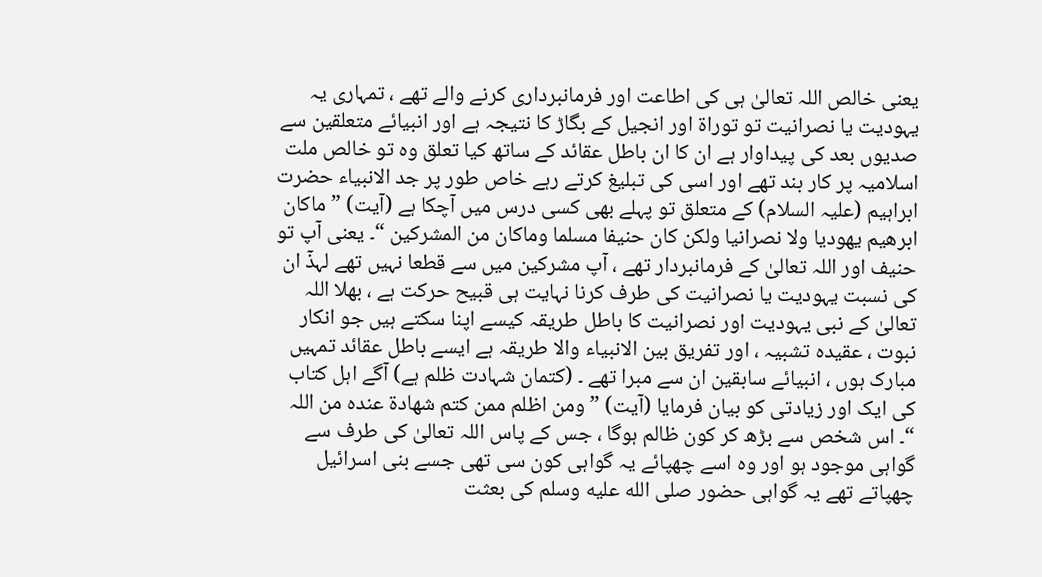یعنی خالص اللہ تعالیٰ ہی کی اطاعت اور فرمانبرداری کرنے والے تھے ، تمہاری یہ یہودیت یا نصرانیت تو توراۃ اور انجیل کے بگاڑ کا نتیجہ ہے اور انبیائے متعلقین سے صدیوں بعد کی پیداوار ہے ان کا ان باطل عقائد کے ساتھ کیا تعلق وہ تو خالص ملت اسلامیہ پر کار بند تھے اور اسی کی تبلیغ کرتے رہے خاص طور پر جد الانبیاء حضرت ابراہیم (علیہ السلام) کے متعلق تو پہلے بھی کسی درس میں آچکا ہے (آیت) ” ماکان ابرھیم یھودیا ولا نصرانیا ولکن کان حنیفا مسلما وماکان من المشرکین “۔ یعنی آپ تو حنیف اور اللہ تعالیٰ کے فرمانبردار تھے ، آپ مشرکین میں سے قطعا نہیں تھے لہذٓ ان کی نسبت یہودیت یا نصرانیت کی طرف کرنا نہایت ہی قبیح حرکت ہے ، بھلا اللہ تعالیٰ کے نبی یہودیت اور نصرانیت کا باطل طریقہ کیسے اپنا سکتے ہیں جو انکار نبوت ، عقیدہ تشبیہ ، اور تفریق بین الانبیاء والا طریقہ ہے ایسے باطل عقائد تمہیں مبارک ہوں ، انبیائے سابقین ان سے مبرا تھے ۔ (کتمان شہادت ظلم ہے) آگے اہل کتاب کی ایک اور زیادتی کو بیان فرمایا (آیت) ” ومن اظلم ممن کتم شھادۃ عندہ من اللہ “۔ اس شخص سے بڑھ کر کون ظالم ہوگا ، جس کے پاس اللہ تعالیٰ کی طرف سے گواہی موجود ہو اور وہ اسے چھپائے یہ گواہی کون سی تھی جسے بنی اسرائیل چھپاتے تھے یہ گواہی حضور صلى الله عليه وسلم کی بعثت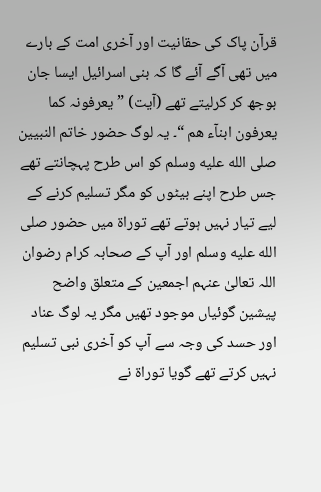قرآن پاک کی حقانیت اور آخری امت کے بارے میں تھی آگے آئے گا کہ بنی اسرائیل ایسا جان بوجھ کر کرلیتے تھے (آیت) ” یعرفونہ کما یعرفون ابنآء ھم “۔ یہ لوگ حضور خاتم النبیین صلى الله عليه وسلم کو اس طرح پہچانتے تھے جس طرح اپنے بیٹوں کو مگر تسلیم کرنے کے لیے تیار نہیں ہوتے تھے توراۃ میں حضور صلى الله عليه وسلم اور آپ کے صحابہ کرام رضوان اللہ تعالیٰ عنہم اجمعین کے متعلق واضح پیشین گوئیاں موجود تھیں مگر یہ لوگ عناد اور حسد کی وجہ سے آپ کو آخری نبی تسلیم نہیں کرتے تھے گویا توراۃ نے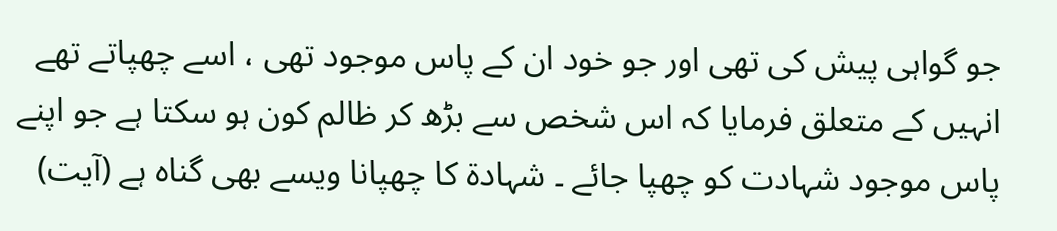جو گواہی پیش کی تھی اور جو خود ان کے پاس موجود تھی ، اسے چھپاتے تھے انہیں کے متعلق فرمایا کہ اس شخص سے بڑھ کر ظالم کون ہو سکتا ہے جو اپنے پاس موجود شہادت کو چھپا جائے ۔ شہادۃ کا چھپانا ویسے بھی گناہ ہے (آیت)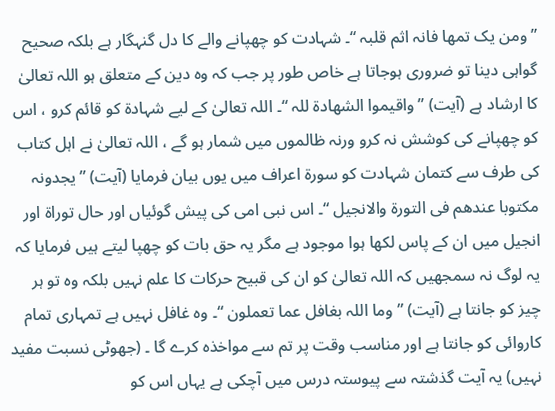” ومن یک تمھا فانہ اثم قلبہ “۔ شہادت کو چھپانے والے کا دل گنہگار ہے بلکہ صحیح گواہی دینا تو ضروری ہوجاتا ہے خاص طور پر جب کہ وہ دین کے متعلق ہو اللہ تعالیٰ کا ارشاد ہے (آیت) ” واقیموا الشھادۃ للہ “۔ اللہ تعالیٰ کے لیے شہادۃ کو قائم کرو ، اس کو چھپانے کی کوشش نہ کرو ورنہ ظالموں میں شمار ہو گے ، اللہ تعالیٰ نے اہل کتاب کی طرف سے کتمان شہادت کو سورة اعراف میں یوں بیان فرمایا (آیت) ” یجدونہ مکتوبا عندھم فی التورۃ والانجیل “۔ اس نبی امی کی پیش گوئیاں اور حال توراۃ اور انجیل میں ان کے پاس لکھا ہوا موجود ہے مگر یہ حق بات کو چھپا لیتے ہیں فرمایا کہ یہ لوگ نہ سمجھیں کہ اللہ تعالیٰ کو ان کی قبیح حرکات کا علم نہیں بلکہ وہ تو ہر چیز کو جانتا ہے (آیت) ” وما اللہ بغافل عما تعملون “۔ وہ غافل نہیں ہے تمہاری تمام کاروائی کو جانتا ہے اور مناسب وقت پر تم سے مواخذہ کرے گا ۔ (جھوٹی نسبت مفید نہیں) یہ آیت گذشتہ سے پیوستہ درس میں آچکی ہے یہاں اس کو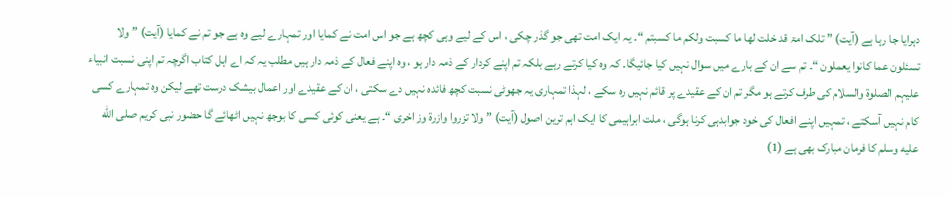دہرایا جا رہا ہے (آیت) ” تلک امۃ قد خلت لھا ما کسبت ولکم ما کسبتم “۔ یہ ایک امت تھی جو گذر چکی ، اس کے لیے وہی کچھ ہے جو اس امت نے کمایا اور تمہارے لیے وہ ہے جو تم نے کمایا (آیت) ” ولا تسئلون عما کانوا یعملون “۔ تم سے ان کے بارے میں سوال نہیں کیا جائیگا۔ کہ وہ کیا کرتے رہے بلکہ تم اپنے کردار کے ذمہ دار ہو ، وہ اپنے فعال کے ذمہ دار ہیں مطلب یہ کہ اے اہل کتاب اگرچہ تم اپنی نسبت انبیاء علیہم الصلوۃ والسلام کی طرف کرتے ہو مگر تم ان کے عقیدے پر قائم نہیں رہ سکے ، لہذا تمہاری یہ جھوٹی نسبت کچھ فائدہ نہیں دے سکتی ، ان کے عقیدے اور اعمال بیشک درست تھے لیکن وہ تمہارے کسی کام نہیں آسکتے ، تمہیں اپنے افعال کی خود جوابدہی کرنا ہوگی ، ملت ابراہیمی کا ایک اہم ترین اصول (آیت) ” ولا تزروا وازرۃ وز اخری “۔ ہے یعنی کوئی کسی کا بوجھ نہیں اٹھائے گا حضور نبی کریم صلى الله عليه وسلم کا فرمان مبارک بھی ہے (1)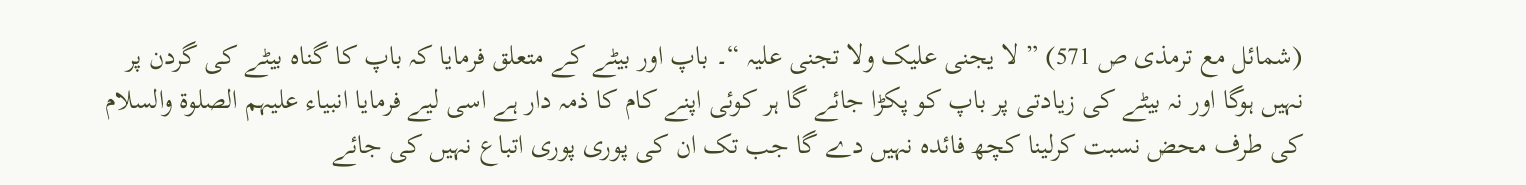(شمائل مع ترمذی ص 571) ” لا یجنی علیک ولا تجنی علیہ “۔ باپ اور بیٹے کے متعلق فرمایا کہ باپ کا گناہ بیٹے کی گردن پر نہیں ہوگا اور نہ بیٹے کی زیادتی پر باپ کو پکڑا جائے گا ہر کوئی اپنے کام کا ذمہ دار ہے اسی لیے فرمایا انبیاء علیہم الصلوۃ والسلام کی طرف محض نسبت کرلینا کچھ فائدہ نہیں دے گا جب تک ان کی پوری پوری اتباع نہیں کی جائے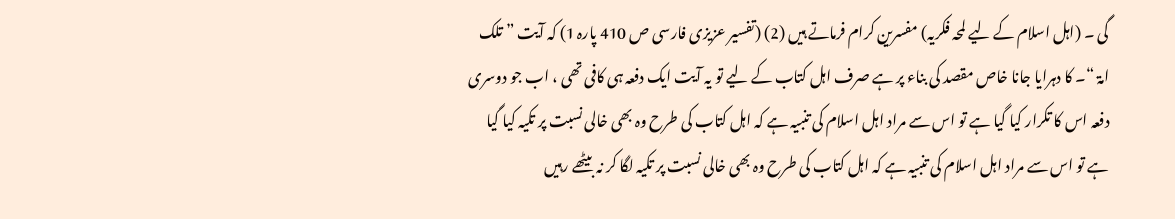گی ۔ (اہل اسلام کے لیے لمحہ فکریہ) مفسرین کرام فرماتے ہیں (2) (تفسیر عزیزی فارسی ص 410 پارہ 1) کہ آیت ” تلک امۃ “۔ کا دہرایا جانا خاص مقصد کی بناء پر ہے صرف اہل کتاب کے لیے تو یہ آیت ایک دفعہ ہی کافی تھی ، اب جو دوسری دفعہ اس کا تکرار کیا گیا ہے تو اس سے مراد اہل اسلام کی تنبیہ ہے کہ اہل کتاب کی طرح وہ بھی خالی نسبت پر تکیہ کیا گیا ہے تو اس سے مراد اہل اسلام کی تنبیہ ہے کہ اہل کتاب کی طرح وہ بھی خالی نسبت پر تکیہ لگا کر نہ بیٹھے رہیں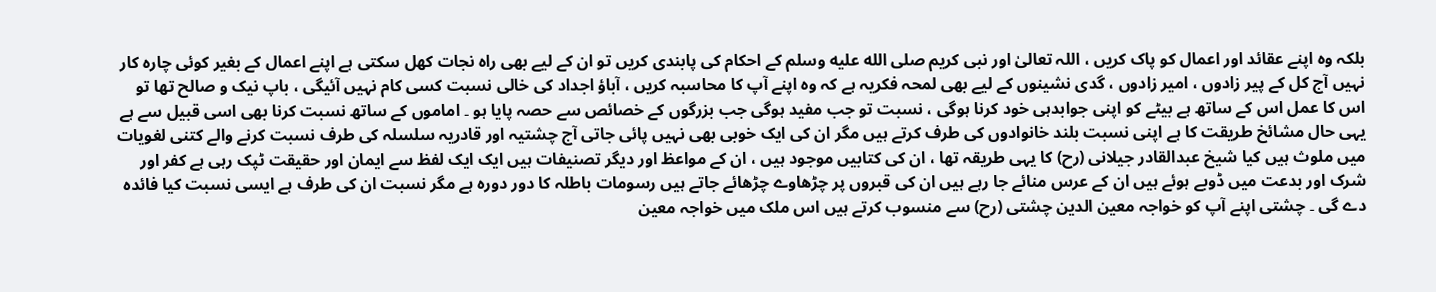بلکہ وہ اپنے عقائد اور اعمال کو پاک کریں ، اللہ تعالیٰ اور نبی کریم صلى الله عليه وسلم کے احکام کی پابندی کریں تو ان کے لیے بھی راہ نجات کھل سکتی ہے اپنے اعمال کے بغیر کوئی چارہ کار نہیں آج کل کے پیر زادوں ، امیر زادوں ، گدی نشینوں کے لیے بھی لمحہ فکریہ ہے کہ وہ اپنے آپ کا محاسبہ کریں ، آباؤ اجداد کی خالی نسبت کسی کام نہیں آئیگی ، باپ نیک و صالح تھا تو اس کا عمل اس کے ساتھ ہے بیٹے کو اپنی جوابدہی خود کرنا ہوگی ، نسبت تو جب مفید ہوگی جب بزرگوں کے خصائص سے حصہ پایا ہو ۔ اماموں کے ساتھ نسبت کرنا بھی اسی قبیل سے ہے یہی حال مشائخ طریقت کا ہے اپنی نسبت بلند خانوادوں کی طرف کرتے ہیں مگر ان کی ایک خوبی بھی نہیں پائی جاتی آج چشتیہ اور قادریہ سلسلہ کی طرف نسبت کرنے والے کتنی لغویات میں ملوث ہیں کیا شیخ عبدالقادر جیلانی (رح) کا یہی طریقہ تھا ، ان کی کتابیں موجود ہیں ، ان کے مواعظ اور دیگر تصنیفات ہیں ایک ایک لفظ سے ایمان اور حقیقت ٹپک رہی ہے کفر اور شرک اور بدعت میں ڈوبے ہوئے ہیں ان کے عرس منائے جا رہے ہیں ان کی قبروں پر چڑھاوے چڑھائے جاتے ہیں رسومات باطلہ کا دور دورہ ہے مگر نسبت ان کی طرف ہے ایسی نسبت کیا فائدہ دے گی ۔ چشتی اپنے آپ کو خواجہ معین الدین چشتی (رح) سے منسوب کرتے ہیں اس ملک میں خواجہ معین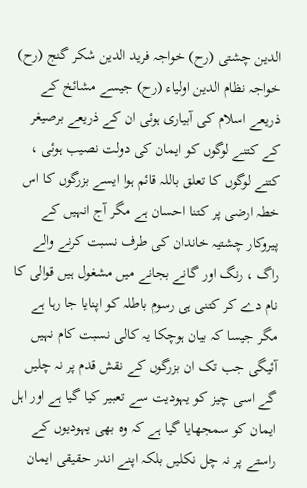الدین چشتی (رح) خواجہ فرید الدین شکر گنج (رح) خواجہ نظام الدین اولیاء (رح) جیسے مشائخ کے ذریعے اسلام کی آبیاری ہوئی ان کے ذریعے برصیغر کے کتنے لوگوں کو ایمان کی دولت نصیب ہوئی ، کتنے لوگوں کا تعلق باللہ قائم ہوا ایسے بزرگوں کا اس خطہ ارضی پر کتنا احسان ہے مگر آج انہیں کے پیروکار چشتیہ خاندان کی طرف نسبت کرنے والے راگ ، رنگ اور گانے بجانے میں مشغول ہیں قوالی کا نام دے کر کتنی ہی رسوم باطلہ کو اپنایا جا رہا ہے مگر جیسا کہ بیان ہوچکا یہ کالی نسبت کام نہیں آئیگی جب تک ان بزرگوں کے نقش قدم پر نہ چلیں گے اسی چیز کو یہودیت سے تعبیر کیا گیا ہے اور اہل ایمان کو سمجھایا گیا ہے کہ وہ بھی یہودیوں کے راستے پر نہ چل نکلیں بلکہ اپنے اندر حقیقی ایمان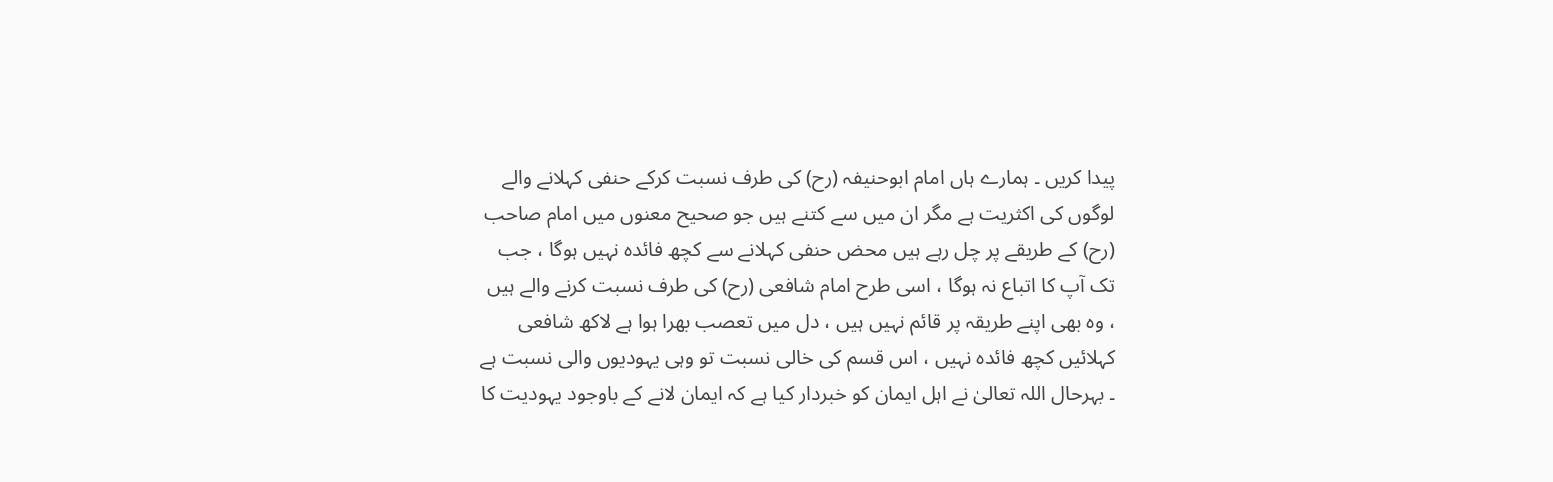پیدا کریں ۔ ہمارے ہاں امام ابوحنیفہ (رح) کی طرف نسبت کرکے حنفی کہلانے والے لوگوں کی اکثریت ہے مگر ان میں سے کتنے ہیں جو صحیح معنوں میں امام صاحب (رح) کے طریقے پر چل رہے ہیں محض حنفی کہلانے سے کچھ فائدہ نہیں ہوگا ، جب تک آپ کا اتباع نہ ہوگا ، اسی طرح امام شافعی (رح) کی طرف نسبت کرنے والے ہیں ، وہ بھی اپنے طریقہ پر قائم نہیں ہیں ، دل میں تعصب بھرا ہوا ہے لاکھ شافعی کہلائیں کچھ فائدہ نہیں ، اس قسم کی خالی نسبت تو وہی یہودیوں والی نسبت ہے ۔ بہرحال اللہ تعالیٰ نے اہل ایمان کو خبردار کیا ہے کہ ایمان لانے کے باوجود یہودیت کا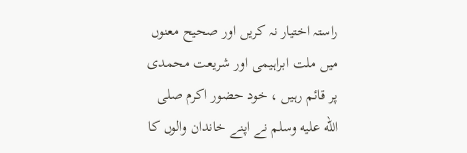راستہ اختیار نہ کریں اور صحیح معنوں میں ملت ابراہیمی اور شریعت محمدی پر قائم رہیں ، خود حضور اکرم صلى الله عليه وسلم نے اپنے خاندان والوں کا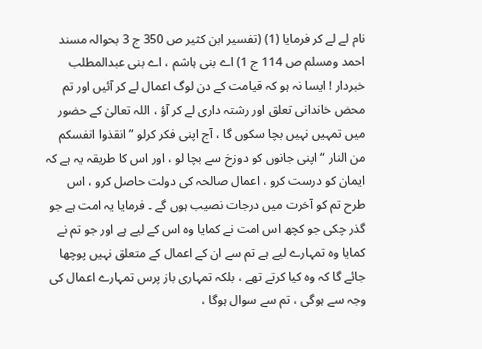نام لے لے کر فرمایا (1) (تفسیر ابن کثیر ص 350 ج 3 بحوالہ مسند احمد ومسلم ص 114 ج 1) اے بنی ہاشم ، اے بنی عبدالمطلب خبردار ! ایسا نہ ہو کہ قیامت کے دن لوگ اعمال لے کر آئیں اور تم محض خاندانی تعلق اور رشتہ داری لے کر آؤ ، اللہ تعالیٰ کے حضور میں تمہیں نہیں بچا سکوں گا ، آج اپنی فکر کرلو ” انقذوا انفسکم من النار “ اپنی جانوں کو دوزخ سے بچا لو ، اور اس کا طریقہ یہ ہے کہ ایمان کو درست کرو ، اعمال صالحہ کی دولت حاصل کرو ، اس طرح تم کو آخرت میں درجات نصیب ہوں گے ۔ فرمایا یہ امت ہے جو گذر چکی جو کچھ اس امت نے کمایا وہ اس کے لیے ہے اور جو تم نے کمایا وہ تمہارے لیے ہے تم سے ان کے اعمال کے متعلق نہیں پوچھا جائے گا کہ وہ کیا کرتے تھے ، بلکہ تمہاری باز پرس تمہارے اعمال کی وجہ سے ہوگی ، تم سے سوال ہوگا ،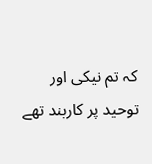کہ تم نیکی اور توحید پر کاربند تھے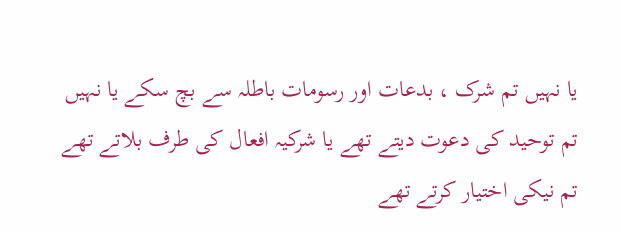یا نہیں تم شرک ، بدعات اور رسومات باطلہ سے بچ سکے یا نہیں تم توحید کی دعوت دیتے تھے یا شرکیہ افعال کی طرف بلاتے تھے تم نیکی اختیار کرتے تھے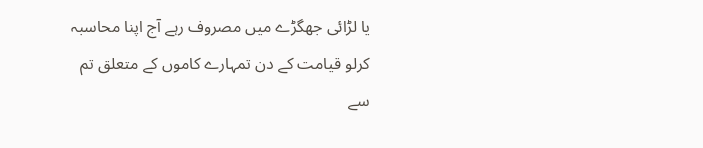یا لڑائی جھگڑے میں مصروف رہے آج اپنا محاسبہ کرلو قیامت کے دن تمہارے کاموں کے متعلق تم سے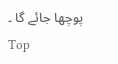پوچھا جائے گا ۔
Top